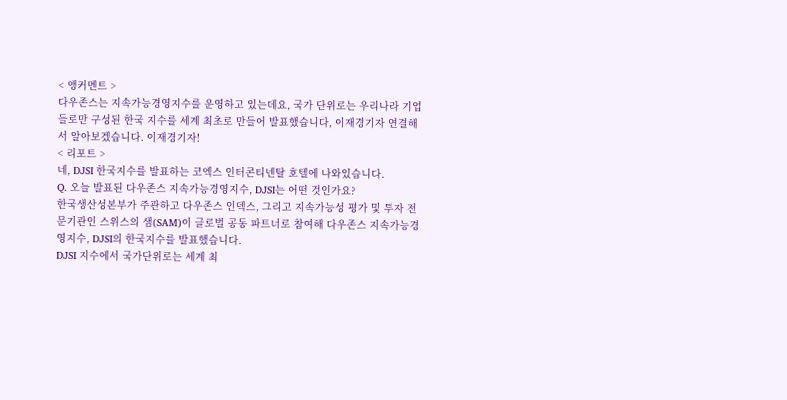< 앵커멘트 >
다우존스는 지속가능경영지수를 운영하고 있는데요, 국가 단위로는 우리나라 기업들로만 구성된 한국 지수를 세계 최초로 만들어 발표했습니다, 이재경기자 연결해서 알아보겠습니다. 이재경기자!
< 리포트 >
네, DJSI 한국지수를 발표하는 코엑스 인터콘티넨탈 호텔에 나와있습니다.
Q. 오늘 발표된 다우존스 지속가능경영지수, DJSI는 어떤 것인가요?
한국생산성본부가 주관하고 다우존스 인덱스, 그리고 지속가능성 평가 및 투자 전문기관인 스위스의 샘(SAM)이 글로벌 공동 파트너로 참여해 다우존스 지속가능경영지수, DJSI의 한국지수를 발표했습니다.
DJSI 지수에서 국가단위로는 세계 최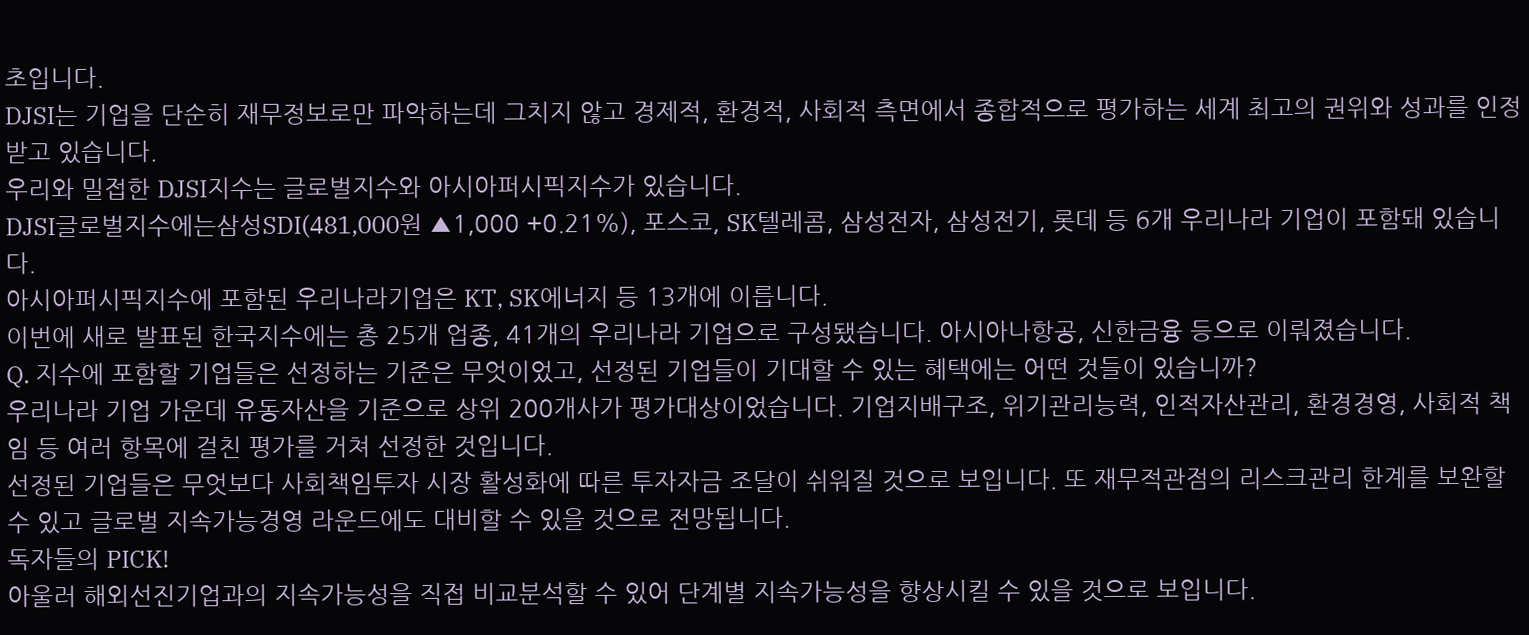초입니다.
DJSI는 기업을 단순히 재무정보로만 파악하는데 그치지 않고 경제적, 환경적, 사회적 측면에서 종합적으로 평가하는 세계 최고의 권위와 성과를 인정받고 있습니다.
우리와 밀접한 DJSI지수는 글로벌지수와 아시아퍼시픽지수가 있습니다.
DJSI글로벌지수에는삼성SDI(481,000원 ▲1,000 +0.21%), 포스코, SK텔레콤, 삼성전자, 삼성전기, 롯데 등 6개 우리나라 기업이 포함돼 있습니다.
아시아퍼시픽지수에 포함된 우리나라기업은 KT, SK에너지 등 13개에 이릅니다.
이번에 새로 발표된 한국지수에는 총 25개 업종, 41개의 우리나라 기업으로 구성됐습니다. 아시아나항공, 신한금융 등으로 이뤄졌습니다.
Q. 지수에 포함할 기업들은 선정하는 기준은 무엇이었고, 선정된 기업들이 기대할 수 있는 혜택에는 어떤 것들이 있습니까?
우리나라 기업 가운데 유동자산을 기준으로 상위 200개사가 평가대상이었습니다. 기업지배구조, 위기관리능력, 인적자산관리, 환경경영, 사회적 책임 등 여러 항목에 걸친 평가를 거쳐 선정한 것입니다.
선정된 기업들은 무엇보다 사회책임투자 시장 활성화에 따른 투자자금 조달이 쉬워질 것으로 보입니다. 또 재무적관점의 리스크관리 한계를 보완할 수 있고 글로벌 지속가능경영 라운드에도 대비할 수 있을 것으로 전망됩니다.
독자들의 PICK!
아울러 해외선진기업과의 지속가능성을 직접 비교분석할 수 있어 단계별 지속가능성을 향상시킬 수 있을 것으로 보입니다.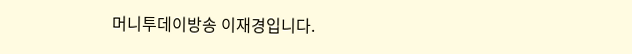머니투데이방송 이재경입니다.